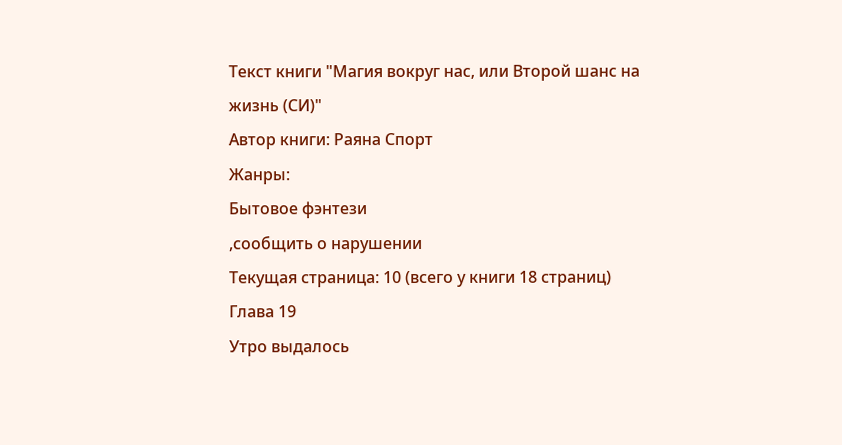Текст книги "Магия вокруг нас, или Второй шанс на жизнь (СИ)"
Автор книги: Раяна Спорт
Жанры:
Бытовое фэнтези
,сообщить о нарушении
Текущая страница: 10 (всего у книги 18 страниц)
Глава 19
Утро выдалось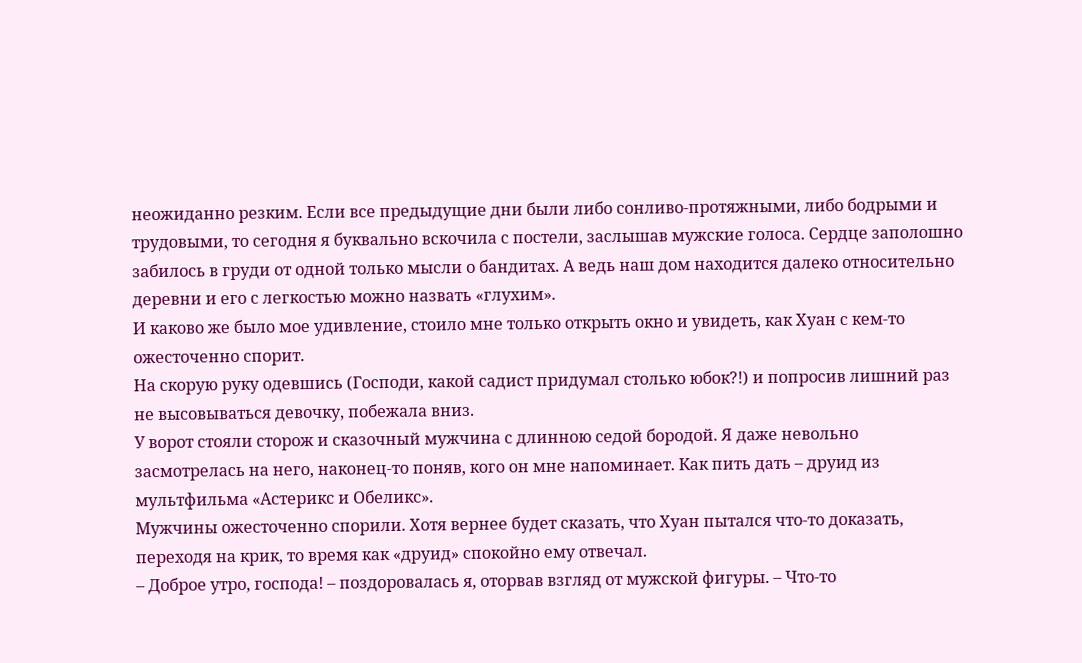неожиданно резким. Если все предыдущие дни были либо сонливо-протяжными, либо бодрыми и трудовыми, то сегодня я буквально вскочила с постели, заслышав мужские голоса. Сердце заполошно забилось в груди от одной только мысли о бандитах. А ведь наш дом находится далеко относительно деревни и его с легкостью можно назвать «глухим».
И каково же было мое удивление, стоило мне только открыть окно и увидеть, как Хуан с кем-то ожесточенно спорит.
На скорую руку одевшись (Господи, какой садист придумал столько юбок?!) и попросив лишний раз не высовываться девочку, побежала вниз.
У ворот стояли сторож и сказочный мужчина с длинною седой бородой. Я даже невольно засмотрелась на него, наконец-то поняв, кого он мне напоминает. Как пить дать – друид из мультфильма «Астерикс и Обеликс».
Мужчины ожесточенно спорили. Хотя вернее будет сказать, что Хуан пытался что-то доказать, переходя на крик, то время как «друид» спокойно ему отвечал.
– Доброе утро, господа! – поздоровалась я, оторвав взгляд от мужской фигуры. – Что-то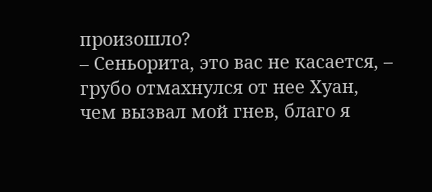произошло?
– Сеньорита, это вас не касается, – грубо отмахнулся от нее Хуан, чем вызвал мой гнев, благо я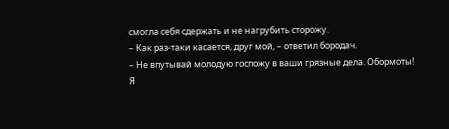смогла себя сдержать и не нагрубить сторожу.
– Как раз-таки касается, друг мой, – ответил бородач.
– Не впутывай молодую госпожу в ваши грязные дела. Обормоты!
Я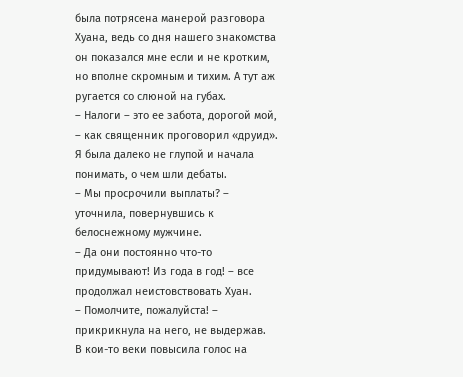была потрясена манерой разговора Хуана, ведь со дня нашего знакомства он показался мне если и не кротким, но вполне скромным и тихим. А тут аж ругается со слюной на губах.
– Налоги – это ее забота, дорогой мой, – как священник проговорил «друид».
Я была далеко не глупой и начала понимать, о чем шли дебаты.
– Мы просрочили выплаты? – уточнила, повернувшись к белоснежному мужчине.
– Да они постоянно что-то придумывают! Из года в год! – все продолжал неистовствовать Хуан.
– Помолчите, пожалуйста! – прикрикнула на него, не выдержав.
В кои-то веки повысила голос на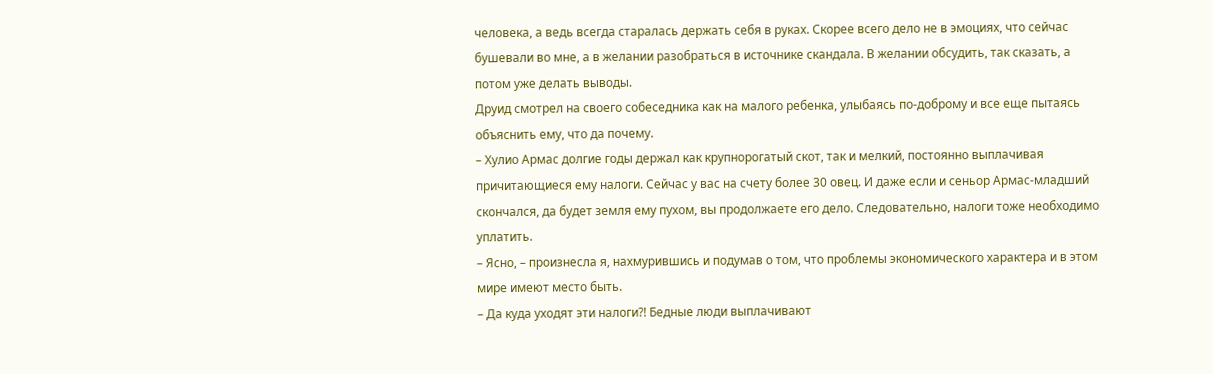человека, а ведь всегда старалась держать себя в руках. Скорее всего дело не в эмоциях, что сейчас бушевали во мне, а в желании разобраться в источнике скандала. В желании обсудить, так сказать, а потом уже делать выводы.
Друид смотрел на своего собеседника как на малого ребенка, улыбаясь по-доброму и все еще пытаясь объяснить ему, что да почему.
– Хулио Армас долгие годы держал как крупнорогатый скот, так и мелкий, постоянно выплачивая причитающиеся ему налоги. Сейчас у вас на счету более 30 овец. И даже если и сеньор Армас-младший скончался, да будет земля ему пухом, вы продолжаете его дело. Следовательно, налоги тоже необходимо уплатить.
– Ясно, – произнесла я, нахмурившись и подумав о том, что проблемы экономического характера и в этом мире имеют место быть.
– Да куда уходят эти налоги?! Бедные люди выплачивают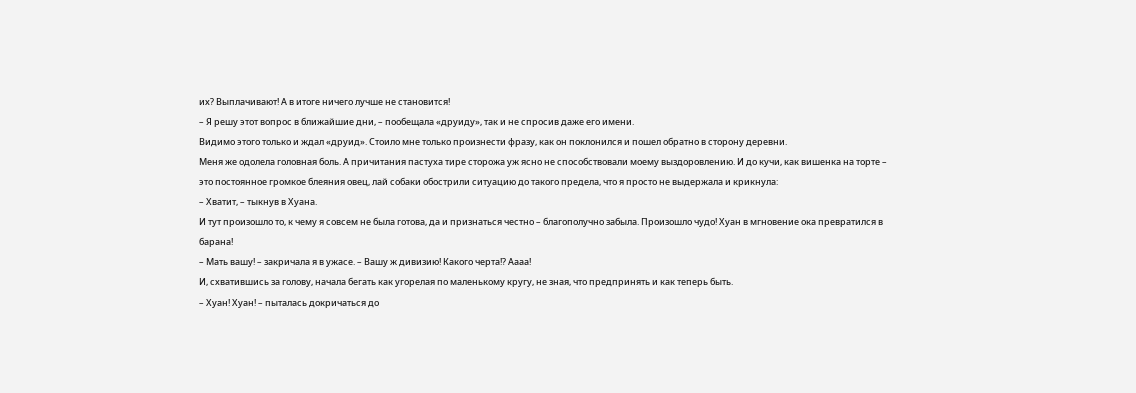их? Выплачивают! А в итоге ничего лучше не становится!
– Я решу этот вопрос в ближайшие дни, – пообещала «друиду», так и не спросив даже его имени.
Видимо этого только и ждал «друид». Стоило мне только произнести фразу, как он поклонился и пошел обратно в сторону деревни.
Меня же одолела головная боль. А причитания пастуха тире сторожа уж ясно не способствовали моему выздоровлению. И до кучи, как вишенка на торте – это постоянное громкое блеяния овец, лай собаки обострили ситуацию до такого предела, что я просто не выдержала и крикнула:
– Хватит, – тыкнув в Хуана.
И тут произошло то, к чему я совсем не была готова, да и признаться честно – благополучно забыла. Произошло чудо! Хуан в мгновение ока превратился в барана!
– Мать вашу! – закричала я в ужасе. – Вашу ж дивизию! Какого черта!? Аааа!
И, схватившись за голову, начала бегать как угорелая по маленькому кругу, не зная, что предпринять и как теперь быть.
– Хуан! Хуан! – пыталась докричаться до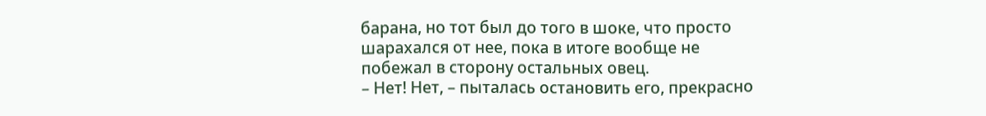барана, но тот был до того в шоке, что просто шарахался от нее, пока в итоге вообще не побежал в сторону остальных овец.
– Нет! Нет, – пыталась остановить его, прекрасно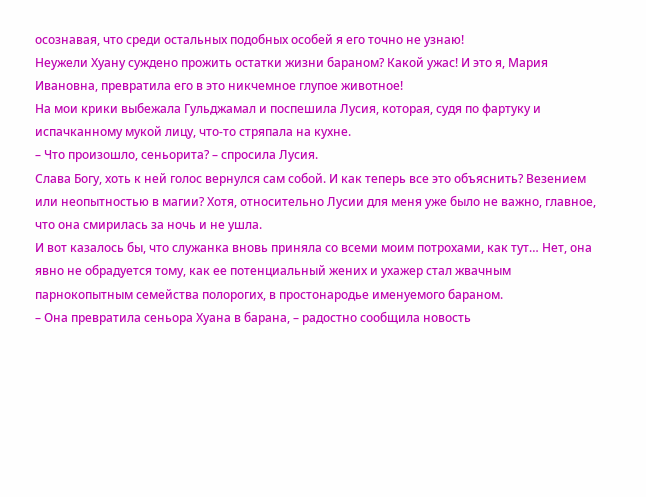осознавая, что среди остальных подобных особей я его точно не узнаю!
Неужели Хуану суждено прожить остатки жизни бараном? Какой ужас! И это я, Мария Ивановна, превратила его в это никчемное глупое животное!
На мои крики выбежала Гульджамал и поспешила Лусия, которая, судя по фартуку и испачканному мукой лицу, что-то стряпала на кухне.
– Что произошло, сеньорита? – спросила Лусия.
Слава Богу, хоть к ней голос вернулся сам собой. И как теперь все это объяснить? Везением или неопытностью в магии? Хотя, относительно Лусии для меня уже было не важно, главное, что она смирилась за ночь и не ушла.
И вот казалось бы, что служанка вновь приняла со всеми моим потрохами, как тут… Нет, она явно не обрадуется тому, как ее потенциальный жених и ухажер стал жвачным парнокопытным семейства полорогих, в простонародье именуемого бараном.
– Она превратила сеньора Хуана в барана, – радостно сообщила новость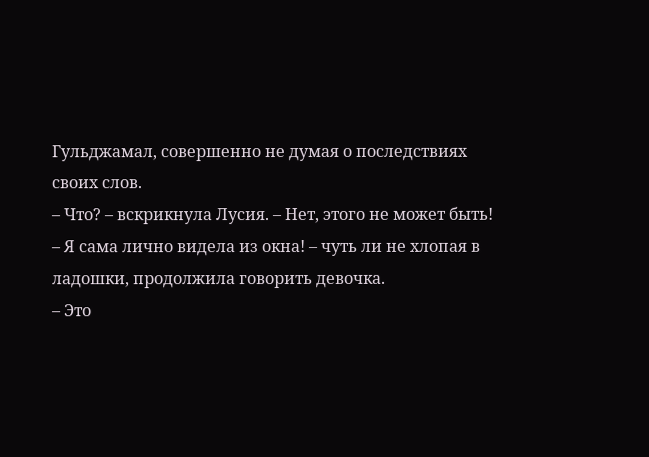Гульджамал, совершенно не думая о последствиях своих слов.
– Что? – вскрикнула Лусия. – Нет, этого не может быть!
– Я сама лично видела из окна! – чуть ли не хлопая в ладошки, продолжила говорить девочка.
– Это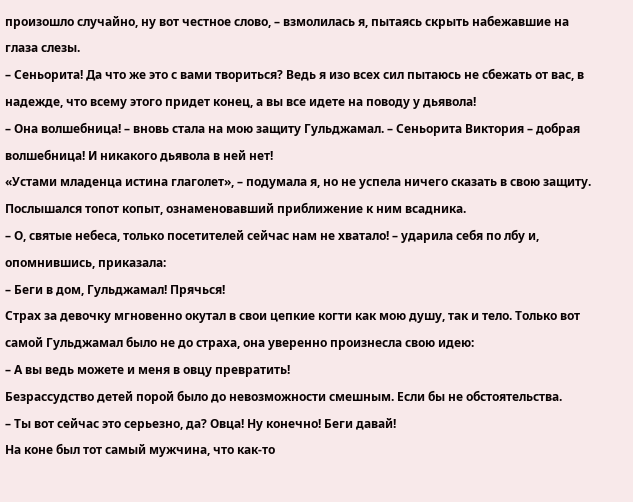произошло случайно, ну вот честное слово, – взмолилась я, пытаясь скрыть набежавшие на глаза слезы.
– Сеньорита! Да что же это с вами твориться? Ведь я изо всех сил пытаюсь не сбежать от вас, в надежде, что всему этого придет конец, а вы все идете на поводу у дьявола!
– Она волшебница! – вновь стала на мою защиту Гульджамал. – Сеньорита Виктория – добрая волшебница! И никакого дьявола в ней нет!
«Устами младенца истина глаголет», – подумала я, но не успела ничего сказать в свою защиту. Послышался топот копыт, ознаменовавший приближение к ним всадника.
– О, святые небеса, только посетителей сейчас нам не хватало! – ударила себя по лбу и, опомнившись, приказала:
– Беги в дом, Гульджамал! Прячься!
Страх за девочку мгновенно окутал в свои цепкие когти как мою душу, так и тело. Только вот самой Гульджамал было не до страха, она уверенно произнесла свою идею:
– А вы ведь можете и меня в овцу превратить!
Безрассудство детей порой было до невозможности смешным. Если бы не обстоятельства.
– Ты вот сейчас это серьезно, да? Овца! Ну конечно! Беги давай!
На коне был тот самый мужчина, что как-то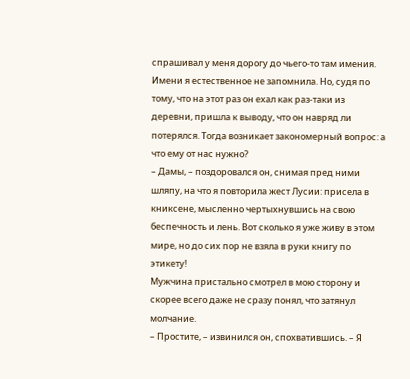спрашивал у меня дорогу до чьего-то там имения. Имени я естественное не запомнила. Но, судя по тому, что на этот раз он ехал как раз-таки из деревни, пришла к выводу, что он навряд ли потерялся. Тогда возникает закономерный вопрос: а что ему от нас нужно?
– Дамы, – поздоровался он, снимая пред ними шляпу, на что я повторила жест Лусии: присела в книксене, мысленно чертыхнувшись на свою беспечность и лень. Вот сколько я уже живу в этом мире, но до сих пор не взяла в руки книгу по этикету!
Мужчина пристально смотрел в мою сторону и скорее всего даже не сразу понял, что затянул молчание.
– Простите, – извинился он, спохватившись. – Я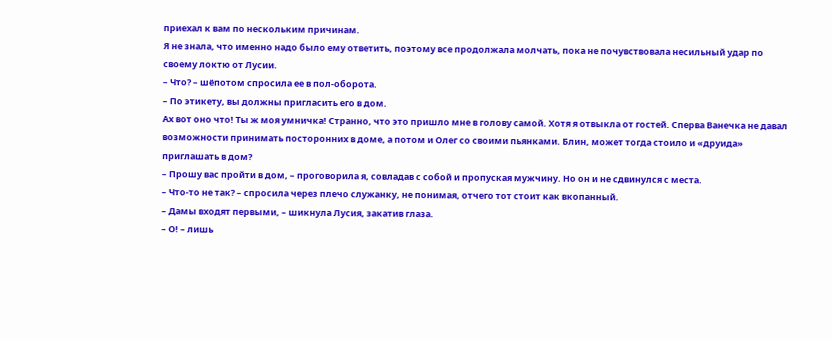приехал к вам по нескольким причинам.
Я не знала, что именно надо было ему ответить, поэтому все продолжала молчать, пока не почувствовала несильный удар по своему локтю от Лусии.
– Что? – шёпотом спросила ее в пол-оборота.
– По этикету, вы должны пригласить его в дом.
Ах вот оно что! Ты ж моя умничка! Странно, что это пришло мне в голову самой. Хотя я отвыкла от гостей. Сперва Ванечка не давал возможности принимать посторонних в доме, а потом и Олег со своими пьянками. Блин, может тогда стоило и «друида» приглашать в дом?
– Прошу вас пройти в дом, – проговорила я, совладав с собой и пропуская мужчину. Но он и не сдвинулся с места.
– Что-то не так? – спросила через плечо служанку, не понимая, отчего тот стоит как вкопанный.
– Дамы входят первыми, – шикнула Лусия, закатив глаза.
– О! – лишь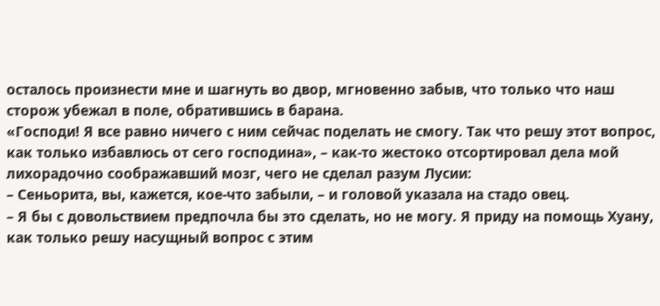осталось произнести мне и шагнуть во двор, мгновенно забыв, что только что наш сторож убежал в поле, обратившись в барана.
«Господи! Я все равно ничего с ним сейчас поделать не смогу. Так что решу этот вопрос, как только избавлюсь от сего господина», – как-то жестоко отсортировал дела мой лихорадочно соображавший мозг, чего не сделал разум Лусии:
– Сеньорита, вы, кажется, кое-что забыли, – и головой указала на стадо овец.
– Я бы с довольствием предпочла бы это сделать, но не могу. Я приду на помощь Хуану, как только решу насущный вопрос с этим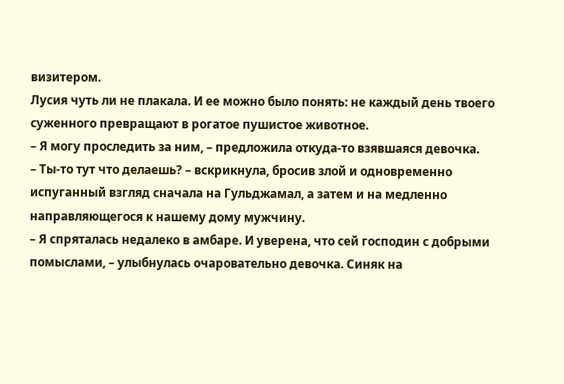визитером.
Лусия чуть ли не плакала. И ее можно было понять: не каждый день твоего суженного превращают в рогатое пушистое животное.
– Я могу проследить за ним, – предложила откуда-то взявшаяся девочка.
– Ты-то тут что делаешь? – вскрикнула, бросив злой и одновременно испуганный взгляд сначала на Гульджамал, а затем и на медленно направляющегося к нашему дому мужчину.
– Я спряталась недалеко в амбаре. И уверена, что сей господин с добрыми помыслами, – улыбнулась очаровательно девочка. Синяк на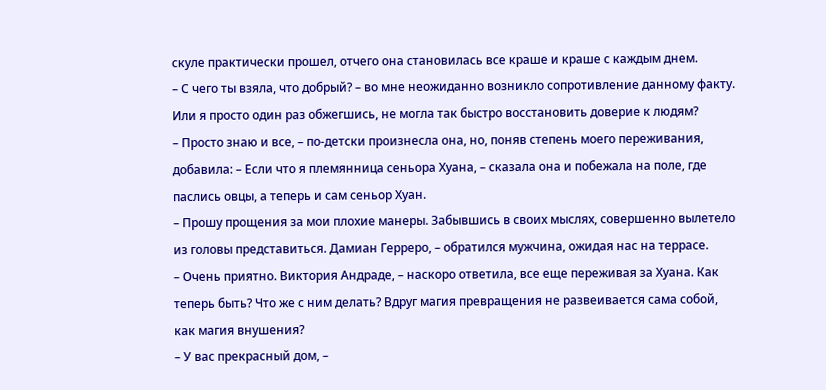скуле практически прошел, отчего она становилась все краше и краше с каждым днем.
– С чего ты взяла, что добрый? – во мне неожиданно возникло сопротивление данному факту. Или я просто один раз обжегшись, не могла так быстро восстановить доверие к людям?
– Просто знаю и все, – по-детски произнесла она, но, поняв степень моего переживания, добавила: – Если что я племянница сеньора Хуана, – сказала она и побежала на поле, где паслись овцы, а теперь и сам сеньор Хуан.
– Прошу прощения за мои плохие манеры. Забывшись в своих мыслях, совершенно вылетело из головы представиться. Дамиан Герреро, – обратился мужчина, ожидая нас на террасе.
– Очень приятно. Виктория Андраде, – наскоро ответила, все еще переживая за Хуана. Как теперь быть? Что же с ним делать? Вдруг магия превращения не развеивается сама собой, как магия внушения?
– У вас прекрасный дом, –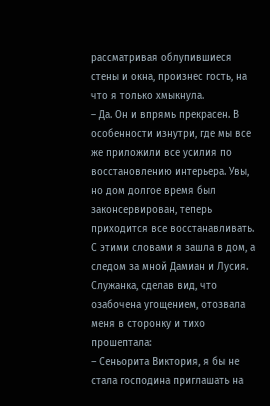рассматривая облупившиеся стены и окна, произнес гость, на что я только хмыкнула.
– Да. Он и впрямь прекрасен. В особенности изнутри, где мы все же приложили все усилия по восстановлению интерьера. Увы, но дом долгое время был законсервирован, теперь приходится все восстанавливать.
С этими словами я зашла в дом, а следом за мной Дамиан и Лусия. Служанка, сделав вид, что озабочена угощением, отозвала меня в сторонку и тихо прошептала:
– Сеньорита Виктория, я бы не стала господина приглашать на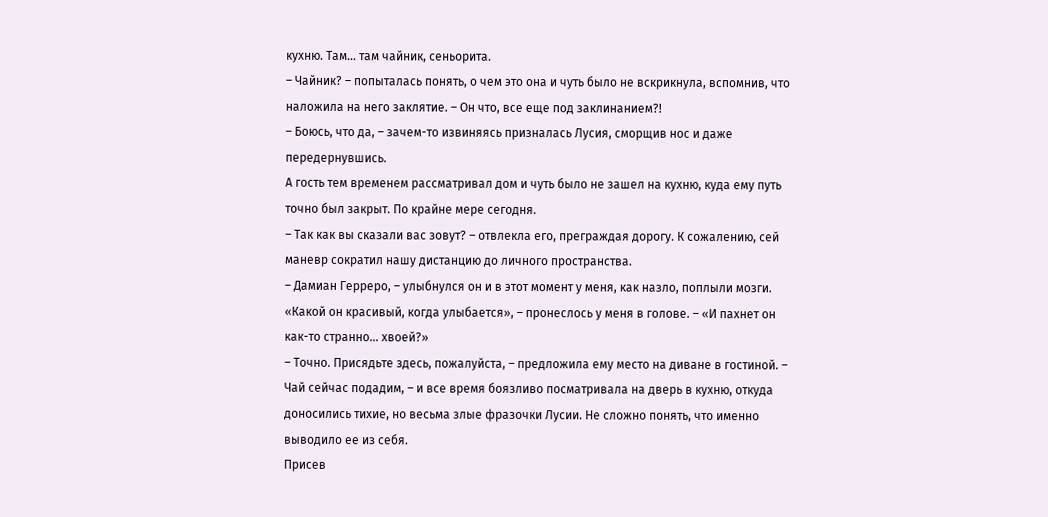кухню. Там… там чайник, сеньорита.
– Чайник? – попыталась понять, о чем это она и чуть было не вскрикнула, вспомнив, что наложила на него заклятие. – Он что, все еще под заклинанием?!
– Боюсь, что да, – зачем-то извиняясь призналась Лусия, сморщив нос и даже передернувшись.
А гость тем временем рассматривал дом и чуть было не зашел на кухню, куда ему путь точно был закрыт. По крайне мере сегодня.
– Так как вы сказали вас зовут? – отвлекла его, преграждая дорогу. К сожалению, сей маневр сократил нашу дистанцию до личного пространства.
– Дамиан Герреро, – улыбнулся он и в этот момент у меня, как назло, поплыли мозги.
«Какой он красивый, когда улыбается», – пронеслось у меня в голове. – «И пахнет он как-то странно… хвоей?»
– Точно. Присядьте здесь, пожалуйста, – предложила ему место на диване в гостиной. – Чай сейчас подадим, – и все время боязливо посматривала на дверь в кухню, откуда доносились тихие, но весьма злые фразочки Лусии. Не сложно понять, что именно выводило ее из себя.
Присев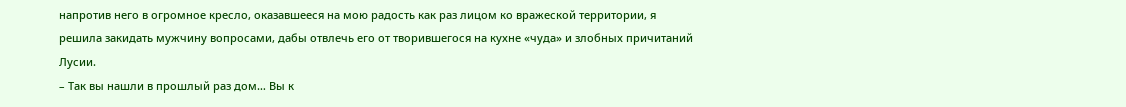напротив него в огромное кресло, оказавшееся на мою радость как раз лицом ко вражеской территории, я решила закидать мужчину вопросами, дабы отвлечь его от творившегося на кухне «чуда» и злобных причитаний Лусии.
– Так вы нашли в прошлый раз дом… Вы к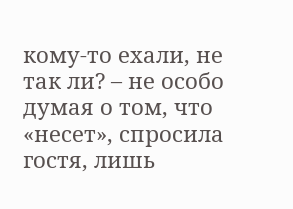кому-то ехали, не так ли? – не особо думая о том, что «несет», спросила гостя, лишь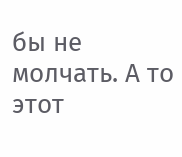бы не молчать. А то этот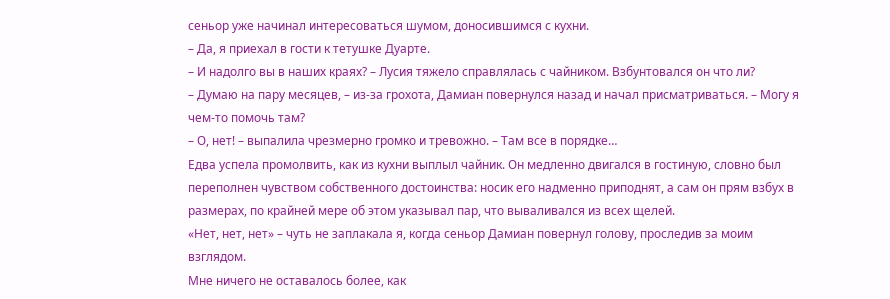сеньор уже начинал интересоваться шумом, доносившимся с кухни.
– Да, я приехал в гости к тетушке Дуарте.
– И надолго вы в наших краях? – Лусия тяжело справлялась с чайником. Взбунтовался он что ли?
– Думаю на пару месяцев, – из-за грохота, Дамиан повернулся назад и начал присматриваться. – Могу я чем-то помочь там?
– О, нет! – выпалила чрезмерно громко и тревожно. – Там все в порядке…
Едва успела промолвить, как из кухни выплыл чайник. Он медленно двигался в гостиную, словно был переполнен чувством собственного достоинства: носик его надменно приподнят, а сам он прям взбух в размерах, по крайней мере об этом указывал пар, что вываливался из всех щелей.
«Нет, нет, нет» – чуть не заплакала я, когда сеньор Дамиан повернул голову, проследив за моим взглядом.
Мне ничего не оставалось более, как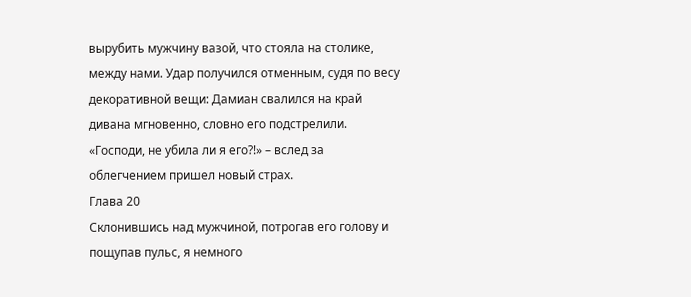вырубить мужчину вазой, что стояла на столике, между нами. Удар получился отменным, судя по весу декоративной вещи: Дамиан свалился на край дивана мгновенно, словно его подстрелили.
«Господи, не убила ли я его?!» – вслед за облегчением пришел новый страх.
Глава 20
Склонившись над мужчиной, потрогав его голову и пощупав пульс, я немного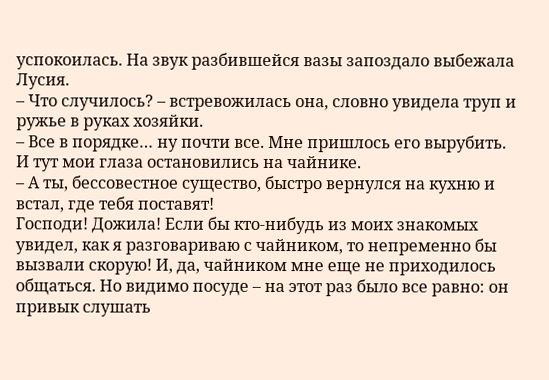успокоилась. На звук разбившейся вазы запоздало выбежала Лусия.
– Что случилось? – встревожилась она, словно увидела труп и ружье в руках хозяйки.
– Все в порядке… ну почти все. Мне пришлось его вырубить.
И тут мои глаза остановились на чайнике.
– А ты, бессовестное существо, быстро вернулся на кухню и встал, где тебя поставят!
Господи! Дожила! Если бы кто-нибудь из моих знакомых увидел, как я разговариваю с чайником, то непременно бы вызвали скорую! И, да, чайником мне еще не приходилось общаться. Но видимо посуде – на этот раз было все равно: он привык слушать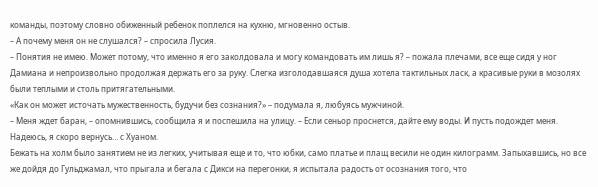команды, поэтому словно обиженный ребенок поплелся на кухню, мгновенно остыв.
– А почему меня он не слушался? – спросила Лусия.
– Понятия не имею. Может потому, что именно я его заколдовала и могу командовать им лишь я? – пожала плечами, все еще сидя у ног Дамиана и непроизвольно продолжая держать его за руку. Слегка изголодавшаяся душа хотела тактильных ласк, а красивые руки в мозолях были теплыми и столь притягательными.
«Как он может источать мужественность, будучи без сознания?» – подумала я, любуясь мужчиной.
– Меня ждет баран, – опомнившись, сообщила я и поспешила на улицу. – Если сеньор проснется, дайте ему воды. И пусть подождет меня. Надеюсь, я скоро вернусь… с Хуаном.
Бежать на холм было занятием не из легких, учитывая еще и то, что юбки, само платье и плащ весили не один килограмм. Запыхавшись, но все же дойдя до Гульджамал, что прыгала и бегала с Дикси на перегонки, я испытала радость от осознания того, что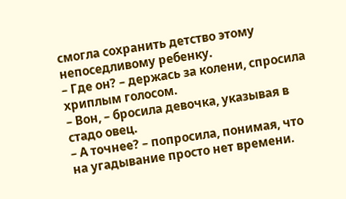смогла сохранить детство этому непоседливому ребенку.
– Где он? – держась за колени, спросила хриплым голосом.
– Вон, – бросила девочка, указывая в стадо овец.
– А точнее? – попросила, понимая, что на угадывание просто нет времени.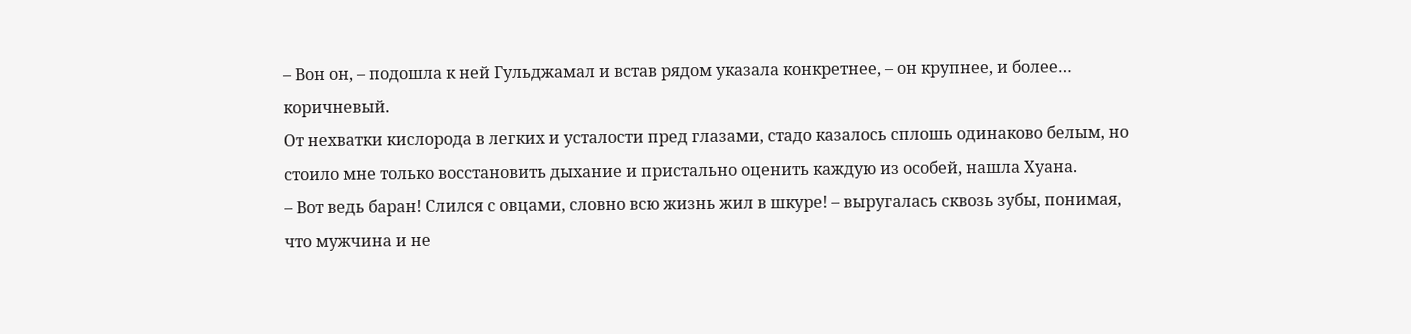– Вон он, – подошла к ней Гульджамал и встав рядом указала конкретнее, – он крупнее, и более… коричневый.
От нехватки кислорода в легких и усталости пред глазами, стадо казалось сплошь одинаково белым, но стоило мне только восстановить дыхание и пристально оценить каждую из особей, нашла Хуана.
– Вот ведь баран! Слился с овцами, словно всю жизнь жил в шкуре! – выругалась сквозь зубы, понимая, что мужчина и не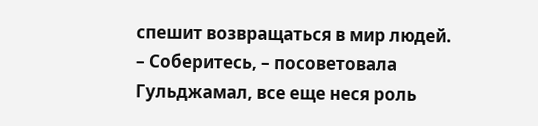спешит возвращаться в мир людей.
– Соберитесь, – посоветовала Гульджамал, все еще неся роль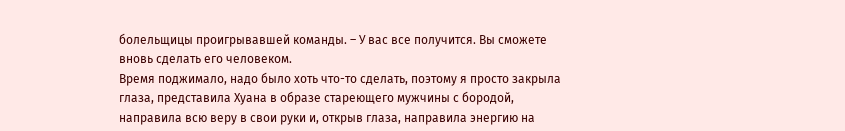болельщицы проигрывавшей команды. – У вас все получится. Вы сможете вновь сделать его человеком.
Время поджимало, надо было хоть что-то сделать, поэтому я просто закрыла глаза, представила Хуана в образе стареющего мужчины с бородой, направила всю веру в свои руки и, открыв глаза, направила энергию на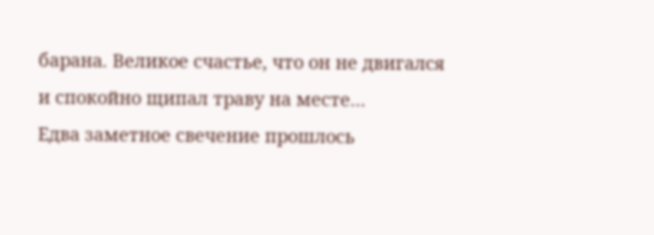барана. Великое счастье, что он не двигался и спокойно щипал траву на месте…
Едва заметное свечение прошлось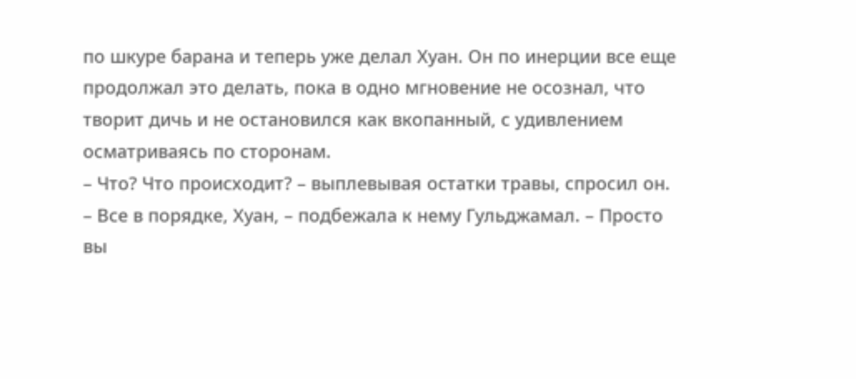по шкуре барана и теперь уже делал Хуан. Он по инерции все еще продолжал это делать, пока в одно мгновение не осознал, что творит дичь и не остановился как вкопанный, с удивлением осматриваясь по сторонам.
– Что? Что происходит? – выплевывая остатки травы, спросил он.
– Все в порядке, Хуан, – подбежала к нему Гульджамал. – Просто вы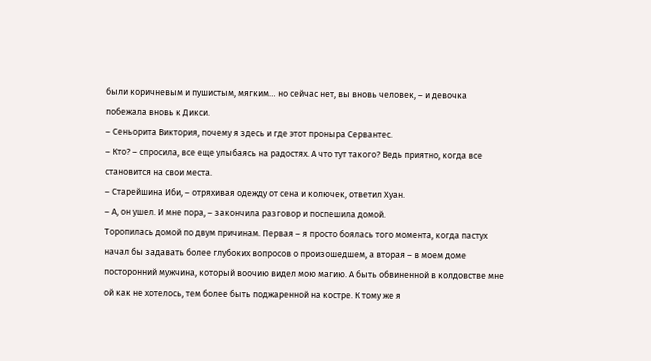были коричневым и пушистым, мягким… но сейчас нет, вы вновь человек, – и девочка побежала вновь к Дикси.
– Сеньорита Виктория, почему я здесь и где этот проныра Сервантес.
– Кто? – спросила, все еще улыбаясь на радостях. А что тут такого? Ведь приятно, когда все становится на свои места.
– Старейшина Иби, – отряхивая одежду от сена и колючек, ответил Хуан.
– А, он ушел. И мне пора, – закончила разговор и поспешила домой.
Торопилась домой по двум причинам. Первая – я просто боялась того момента, когда пастух начал бы задавать более глубоких вопросов о произошедшем, а вторая – в моем доме посторонний мужчина, который воочию видел мою магию. А быть обвиненной в колдовстве мне ой как не хотелось, тем более быть поджаренной на костре. К тому же я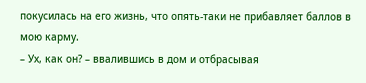покусилась на его жизнь, что опять-таки не прибавляет баллов в мою карму.
– Ух, как он? – ввалившись в дом и отбрасывая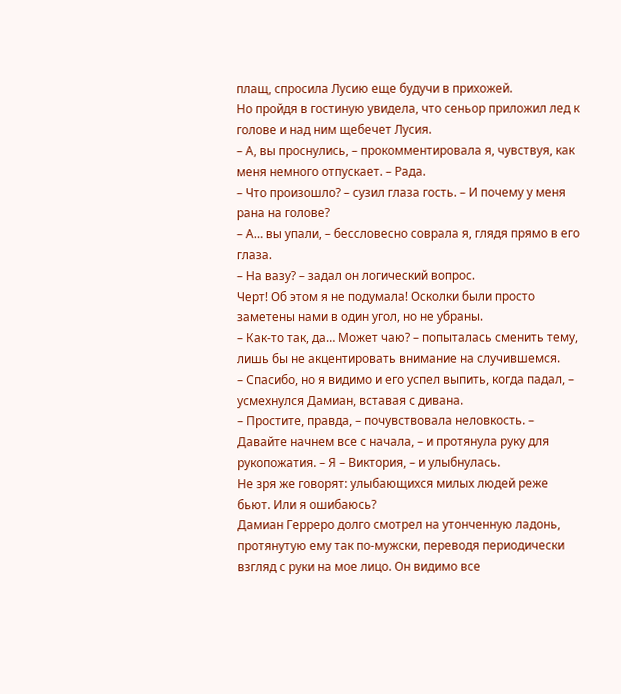плащ, спросила Лусию еще будучи в прихожей.
Но пройдя в гостиную увидела, что сеньор приложил лед к голове и над ним щебечет Лусия.
– А, вы проснулись, – прокомментировала я, чувствуя, как меня немного отпускает. – Рада.
– Что произошло? – сузил глаза гость. – И почему у меня рана на голове?
– А… вы упали, – бессловесно соврала я, глядя прямо в его глаза.
– На вазу? – задал он логический вопрос.
Черт! Об этом я не подумала! Осколки были просто заметены нами в один угол, но не убраны.
– Как-то так, да… Может чаю? – попыталась сменить тему, лишь бы не акцентировать внимание на случившемся.
– Спасибо, но я видимо и его успел выпить, когда падал, – усмехнулся Дамиан, вставая с дивана.
– Простите, правда, – почувствовала неловкость. – Давайте начнем все с начала, – и протянула руку для рукопожатия. – Я – Виктория, – и улыбнулась.
Не зря же говорят: улыбающихся милых людей реже бьют. Или я ошибаюсь?
Дамиан Герреро долго смотрел на утонченную ладонь, протянутую ему так по-мужски, переводя периодически взгляд с руки на мое лицо. Он видимо все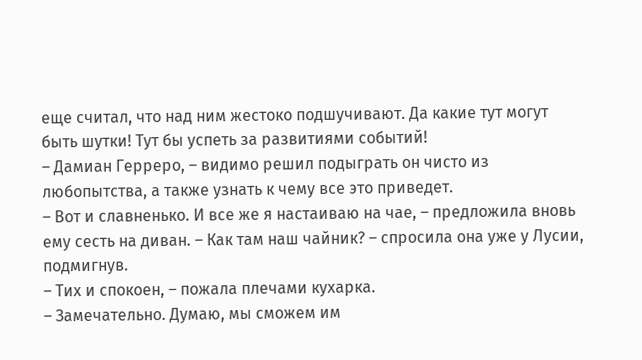еще считал, что над ним жестоко подшучивают. Да какие тут могут быть шутки! Тут бы успеть за развитиями событий!
– Дамиан Герреро, – видимо решил подыграть он чисто из любопытства, а также узнать к чему все это приведет.
– Вот и славненько. И все же я настаиваю на чае, – предложила вновь ему сесть на диван. – Как там наш чайник? – спросила она уже у Лусии, подмигнув.
– Тих и спокоен, – пожала плечами кухарка.
– Замечательно. Думаю, мы сможем им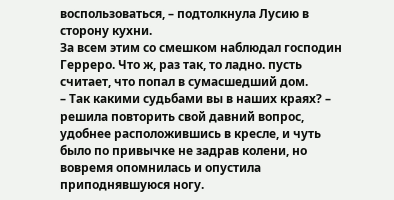воспользоваться, – подтолкнула Лусию в сторону кухни.
За всем этим со смешком наблюдал господин Герреро. Что ж, раз так, то ладно. пусть считает, что попал в сумасшедший дом.
– Так какими судьбами вы в наших краях? – решила повторить свой давний вопрос, удобнее расположившись в кресле, и чуть было по привычке не задрав колени, но вовремя опомнилась и опустила приподнявшуюся ногу.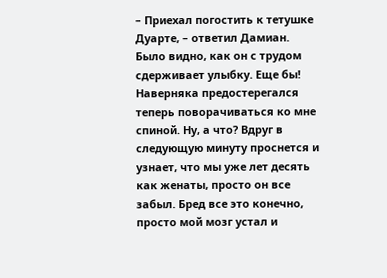– Приехал погостить к тетушке Дуарте, – ответил Дамиан.
Было видно, как он с трудом сдерживает улыбку. Еще бы! Наверняка предостерегался теперь поворачиваться ко мне спиной. Ну, а что? Вдруг в следующую минуту проснется и узнает, что мы уже лет десять как женаты, просто он все забыл. Бред все это конечно, просто мой мозг устал и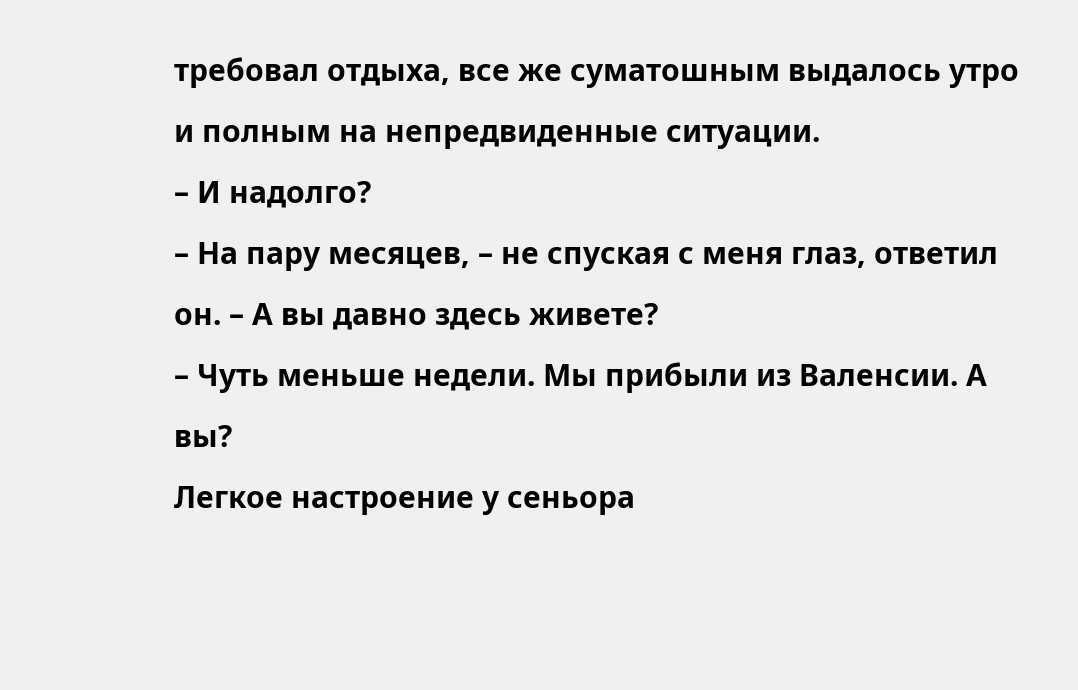требовал отдыха, все же суматошным выдалось утро и полным на непредвиденные ситуации.
– И надолго?
– На пару месяцев, – не спуская с меня глаз, ответил он. – А вы давно здесь живете?
– Чуть меньше недели. Мы прибыли из Валенсии. А вы?
Легкое настроение у сеньора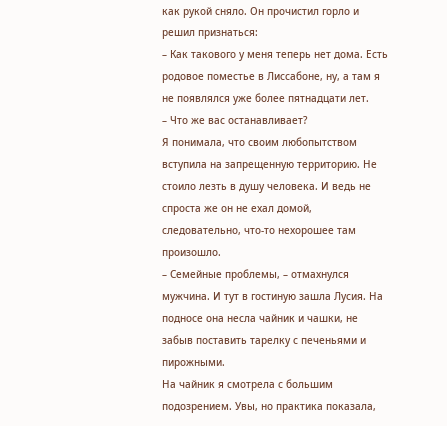как рукой сняло. Он прочистил горло и решил признаться:
– Как такового у меня теперь нет дома. Есть родовое поместье в Лиссабоне, ну, а там я не появлялся уже более пятнадцати лет.
– Что же вас останавливает?
Я понимала, что своим любопытством вступила на запрещенную территорию. Не стоило лезть в душу человека. И ведь не спроста же он не ехал домой, следовательно, что-то нехорошее там произошло.
– Семейные проблемы, – отмахнулся мужчина. И тут в гостиную зашла Лусия. На подносе она несла чайник и чашки, не забыв поставить тарелку с печеньями и пирожными.
На чайник я смотрела с большим подозрением. Увы, но практика показала,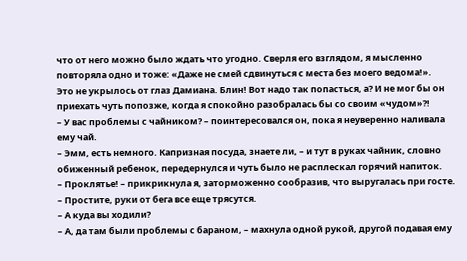что от него можно было ждать что угодно. Сверля его взглядом, я мысленно повторяла одно и тоже: «Даже не смей сдвинуться с места без моего ведома!».
Это не укрылось от глаз Дамиана. Блин! Вот надо так попасться, а? И не мог бы он приехать чуть попозже, когда я спокойно разобралась бы со своим «чудом»?!
– У вас проблемы с чайником? – поинтересовался он, пока я неуверенно наливала ему чай.
– Эмм, есть немного. Капризная посуда, знаете ли, – и тут в руках чайник, словно обиженный ребенок, передернулся и чуть было не расплескал горячий напиток.
– Проклятье! – прикрикнула я, заторможенно сообразив, что выругалась при госте. – Простите, руки от бега все еще трясутся.
– А куда вы ходили?
– А, да там были проблемы с бараном, – махнула одной рукой, другой подавая ему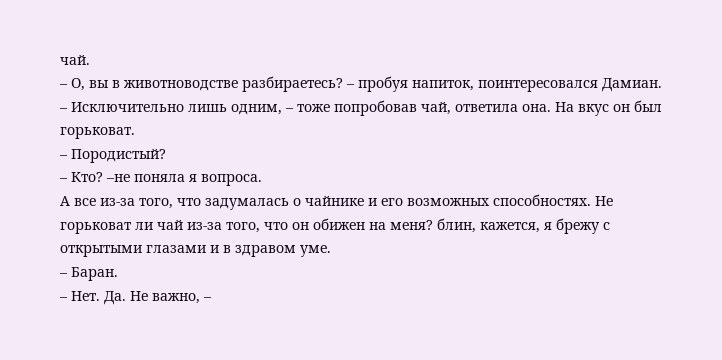чай.
– О, вы в животноводстве разбираетесь? – пробуя напиток, поинтересовался Дамиан.
– Исключительно лишь одним, – тоже попробовав чай, ответила она. На вкус он был горьковат.
– Породистый?
– Кто? –не поняла я вопроса.
А все из-за того, что задумалась о чайнике и его возможных способностях. Не горьковат ли чай из-за того, что он обижен на меня? блин, кажется, я брежу с открытыми глазами и в здравом уме.
– Баран.
– Нет. Да. Не важно, –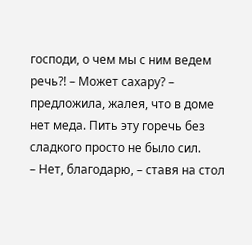господи, о чем мы с ним ведем речь?! – Может сахару? – предложила, жалея, что в доме нет меда. Пить эту горечь без сладкого просто не было сил.
– Нет, благодарю, – ставя на стол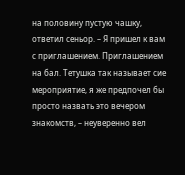на половину пустую чашку, ответил сеньор. – Я пришел к вам с приглашением. Приглашением на бал. Тетушка так называет сие мероприятие, я же предпочел бы просто назвать это вечером знакомств, – неуверенно вел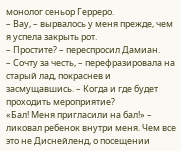монолог сеньор Герреро.
– Вау, – вырвалось у меня прежде, чем я успела закрыть рот.
– Простите? – переспросил Дамиан.
– Сочту за честь, – перефразировала на старый лад, покраснев и засмущавшись. – Когда и где будет проходить мероприятие?
«Бал! Меня пригласили на бал!» – ликовал ребенок внутри меня. Чем все это не Диснейленд, о посещении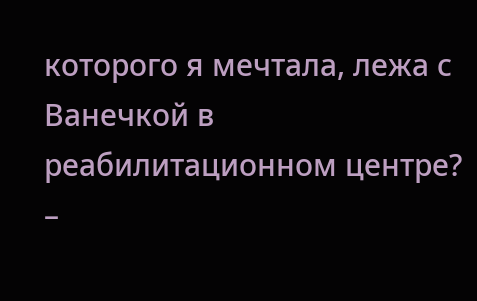которого я мечтала, лежа с Ванечкой в реабилитационном центре?
–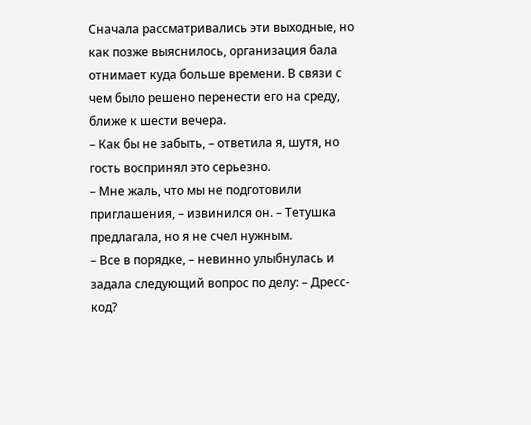Сначала рассматривались эти выходные, но как позже выяснилось, организация бала отнимает куда больше времени. В связи с чем было решено перенести его на среду, ближе к шести вечера.
– Как бы не забыть, – ответила я, шутя, но гость воспринял это серьезно.
– Мне жаль, что мы не подготовили приглашения, – извинился он. – Тетушка предлагала, но я не счел нужным.
– Все в порядке, – невинно улыбнулась и задала следующий вопрос по делу: – Дресс-код?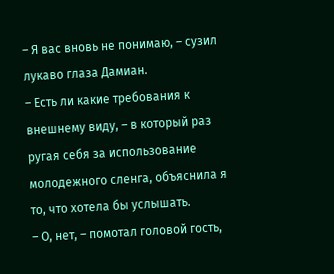– Я вас вновь не понимаю, – сузил лукаво глаза Дамиан.
– Есть ли какие требования к внешнему виду, – в который раз ругая себя за использование молодежного сленга, объяснила я то, что хотела бы услышать.
– О, нет, – помотал головой гость,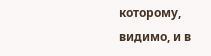которому, видимо, и в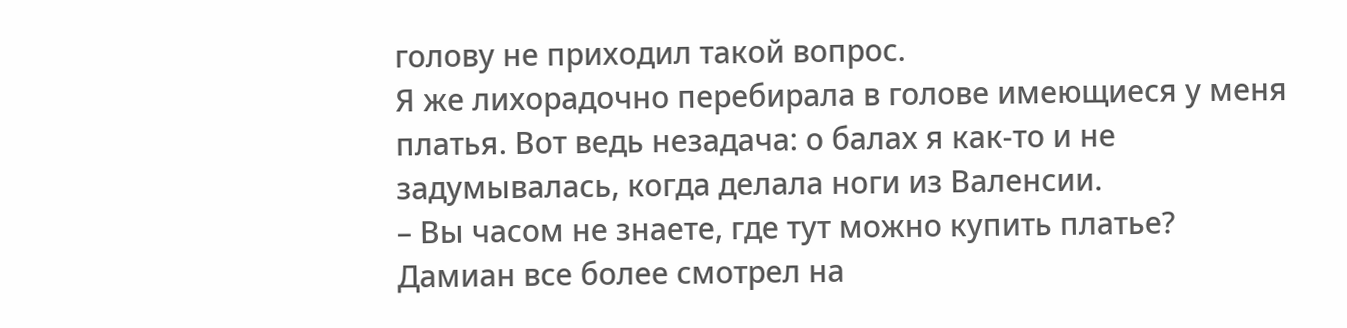голову не приходил такой вопрос.
Я же лихорадочно перебирала в голове имеющиеся у меня платья. Вот ведь незадача: о балах я как-то и не задумывалась, когда делала ноги из Валенсии.
– Вы часом не знаете, где тут можно купить платье?
Дамиан все более смотрел на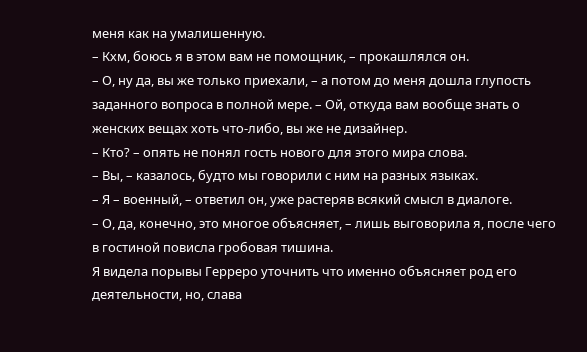меня как на умалишенную.
– Кхм, боюсь я в этом вам не помощник, – прокашлялся он.
– О, ну да, вы же только приехали, – а потом до меня дошла глупость заданного вопроса в полной мере. – Ой, откуда вам вообще знать о женских вещах хоть что-либо, вы же не дизайнер.
– Кто? – опять не понял гость нового для этого мира слова.
– Вы, – казалось, будто мы говорили с ним на разных языках.
– Я – военный, – ответил он, уже растеряв всякий смысл в диалоге.
– О, да, конечно, это многое объясняет, – лишь выговорила я, после чего в гостиной повисла гробовая тишина.
Я видела порывы Герреро уточнить что именно объясняет род его деятельности, но, слава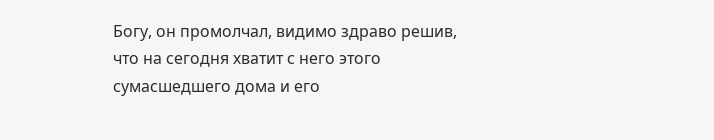Богу, он промолчал, видимо здраво решив, что на сегодня хватит с него этого сумасшедшего дома и его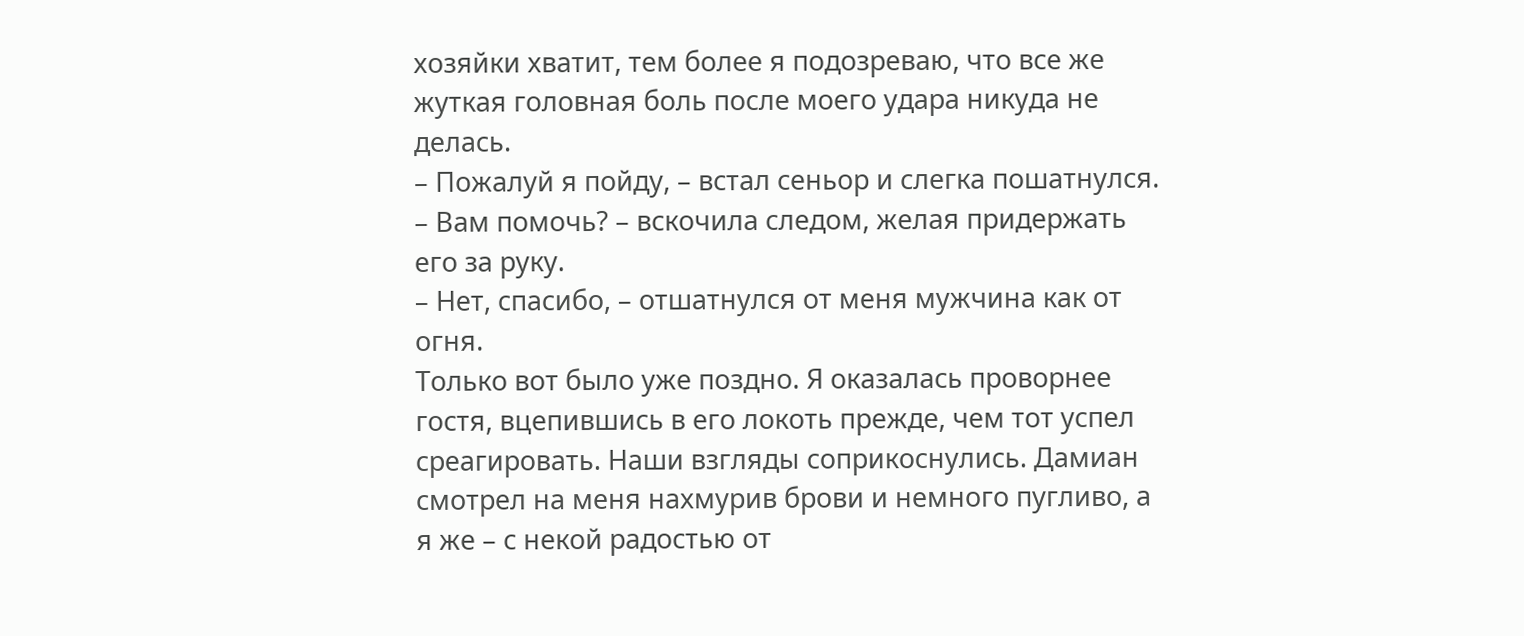хозяйки хватит, тем более я подозреваю, что все же жуткая головная боль после моего удара никуда не делась.
– Пожалуй я пойду, – встал сеньор и слегка пошатнулся.
– Вам помочь? – вскочила следом, желая придержать его за руку.
– Нет, спасибо, – отшатнулся от меня мужчина как от огня.
Только вот было уже поздно. Я оказалась проворнее гостя, вцепившись в его локоть прежде, чем тот успел среагировать. Наши взгляды соприкоснулись. Дамиан смотрел на меня нахмурив брови и немного пугливо, а я же – с некой радостью от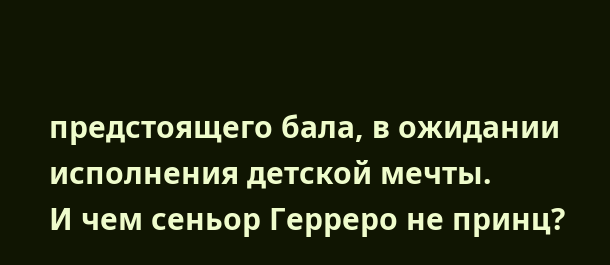предстоящего бала, в ожидании исполнения детской мечты.
И чем сеньор Герреро не принц?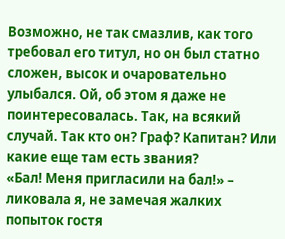Возможно, не так смазлив, как того требовал его титул, но он был статно сложен, высок и очаровательно улыбался. Ой, об этом я даже не поинтересовалась. Так, на всякий случай. Так кто он? Граф? Капитан? Или какие еще там есть звания?
«Бал! Меня пригласили на бал!» – ликовала я, не замечая жалких попыток гостя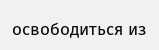освободиться из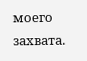моего захвата.